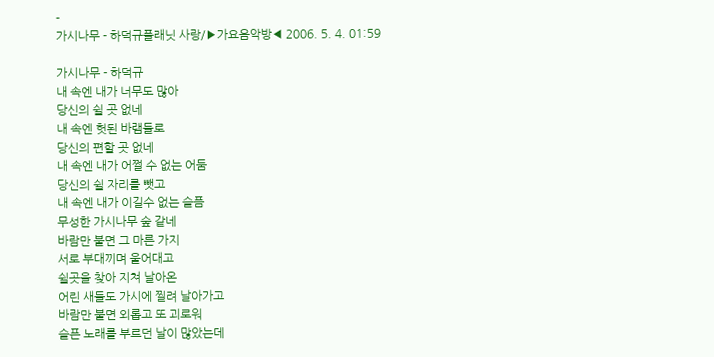-
가시나무 - 하덕규플래닛 사랑/▶가요음악방◀ 2006. 5. 4. 01:59

가시나무 - 하덕규
내 속엔 내가 너무도 많아
당신의 쉴 곳 없네
내 속엔 헛된 바램들로
당신의 편할 곳 없네
내 속엔 내가 어쩔 수 없는 어둠
당신의 쉴 자리를 뺏고
내 속엔 내가 이길수 없는 슬픔
무성한 가시나무 숲 같네
바람만 불면 그 마른 가지
서로 부대끼며 울어대고
쉴곳을 찾아 지쳐 날아온
어린 새들도 가시에 찔려 날아가고
바람만 불면 외롭고 또 괴로워
슬픈 노래를 부르던 날이 많았는데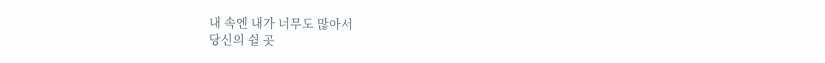내 속엔 내가 너무도 많아서
당신의 쉴 곳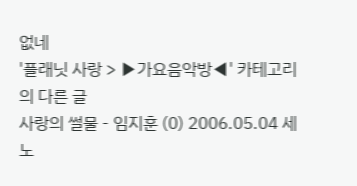없네
'플래닛 사랑 > ▶가요음악방◀' 카테고리의 다른 글
사랑의 썰물 - 임지훈 (0) 2006.05.04 세노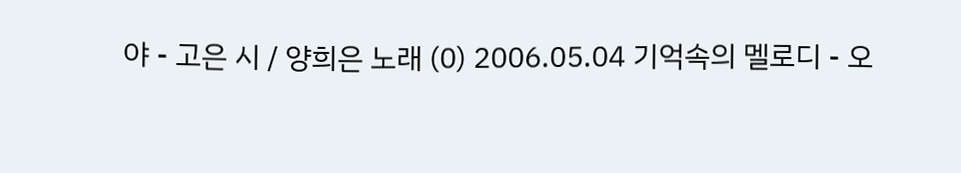야 - 고은 시 / 양희은 노래 (0) 2006.05.04 기억속의 멜로디 - 오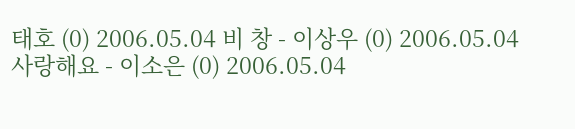태호 (0) 2006.05.04 비 창 - 이상우 (0) 2006.05.04 사랑해요 - 이소은 (0) 2006.05.04